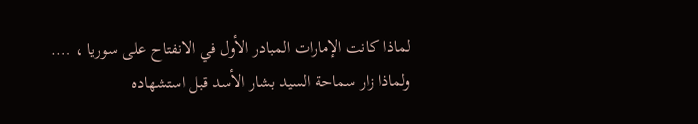لماذا كانت الإمارات المبادر الأول في الانفتاح على سوريا ، ….
ولماذا زار سماحة السيد بشار الأسد قبل استشهاده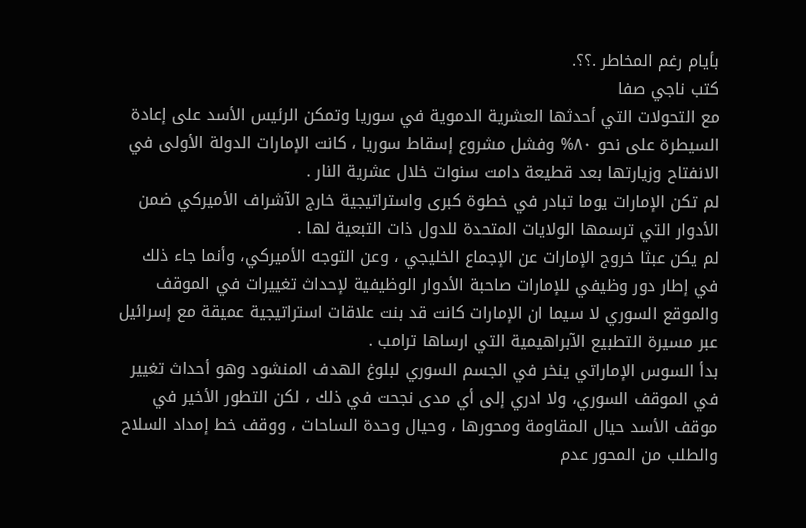بأيام رغم المخاطر .؟؟.
كتب ناجي صفا
مع التحولات التي أحدثها العشرية الدموية في سوريا وتمكن الرئيس الأسد على إعادة السيطرة على نحو ٨٠% وفشل مشروع إسقاط سوريا ، كانت الإمارات الدولة الأولى في الانفتاح وزيارتها بعد قطيعة دامت سنوات خلال عشرية النار .
لم تكن الإمارات يوما تبادر في خطوة كبرى واستراتيجية خارج الآشراف الأميركي ضمن الأدوار التي ترسمها الولايات المتحدة للدول ذات التبعية لها .
لم يكن عبثا خروج الإمارات عن الإجماع الخليجي ، وعن التوجه الأميركي، وأنما جاء ذلك في إطار دور وظيفي للإمارات صاحبة الأدوار الوظيفية لإحداث تغييرات في الموقف والموقع السوري لا سيما ان الإمارات كانت قد بنت علاقات استراتيجية عميقة مع إسرائيل عبر مسيرة التطبيع الآبراهيمية التي ارساها ترامب .
بدأ السوس الإماراتي ينخر في الجسم السوري لبلوغ الهدف المنشود وهو أحداث تغيير في الموقف السوري، ولا ادري إلى أي مدى نجحت في ذلك ، لكن التطور الأخير في موقف الأسد حيال المقاومة ومحورها ، وحيال وحدة الساحات ، ووقف خط إمداد السلاح والطلب من المحور عدم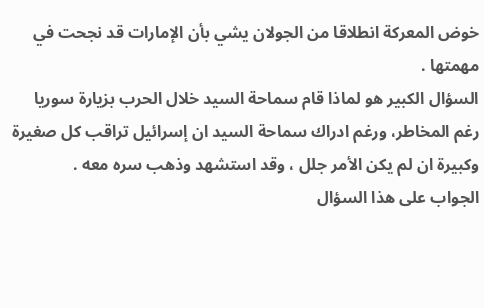خوض المعركة انطلاقا من الجولان يشي بأن الإمارات قد نجحت في مهمتها .
السؤال الكبير هو لماذا قام سماحة السيد خلال الحرب بزيارة سوريا رغم المخاطر، ورغم ادراك سماحة السيد ان إسرائيل تراقب كل صغيرة وكبيرة ان لم يكن الأمر جلل ، وقد استشهد وذهب سره معه .
الجواب على هذا السؤال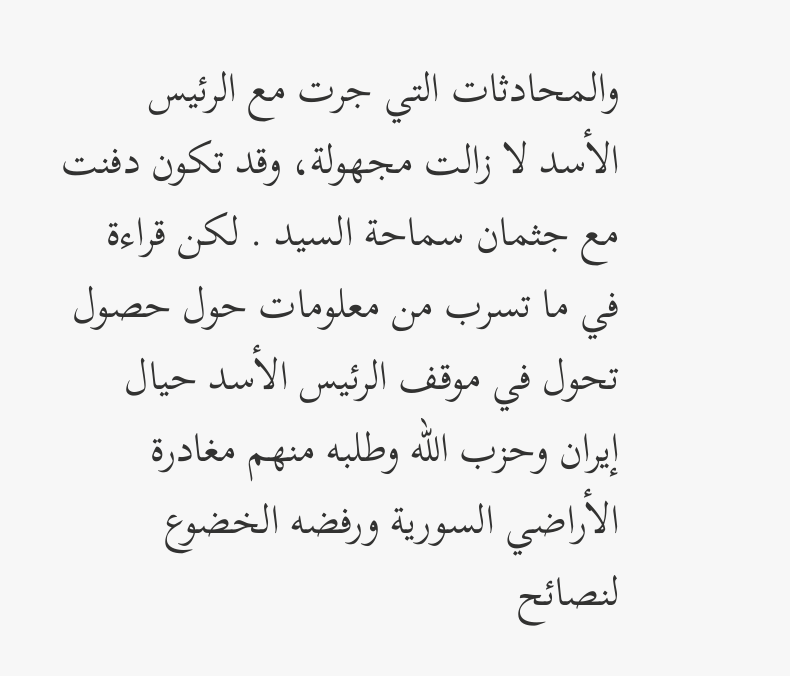والمحادثات التي جرت مع الرئيس الأسد لا زالت مجهولة، وقد تكون دفنت مع جثمان سماحة السيد . لكن قراءة في ما تسرب من معلومات حول حصول تحول في موقف الرئيس الأسد حيال إيران وحزب الله وطلبه منهم مغادرة الأراضي السورية ورفضه الخضوع لنصائح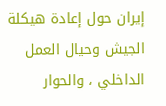إيران حول إعادة هيكلة الجيش وحيال العمل الداخلي ، والحوار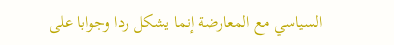السياسي مع المعارضة إنما يشكل ردا وجوابا على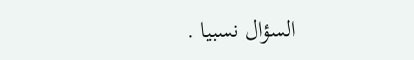السؤال نسبيا .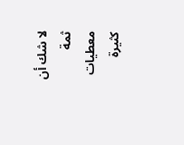لا شك أن ثمة معطيات كثيرة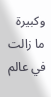وكبيرة ما زالت في عالم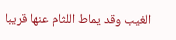الغيب وقد يماط اللثام عنها قريبا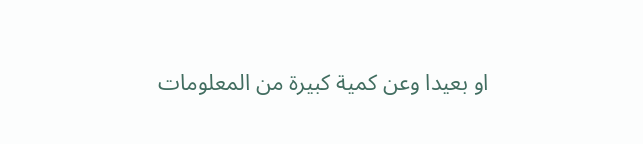او بعيدا وعن كمية كبيرة من المعلومات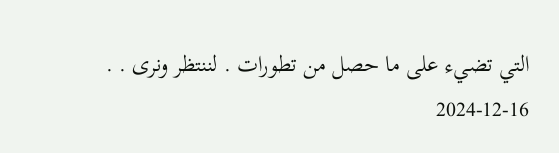التي تضيء على ما حصل من تطورات . لننتظر ونرى . .
2024-12-16